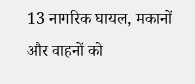13 नागरिक घायल, मकानों और वाहनों को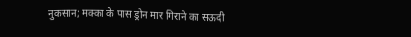नुकसान; मक्का के पास ड्रोन मार गिराने का सऊदी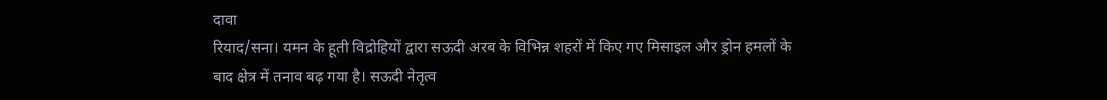दावा
रियाद/सना। यमन के हूती विद्रोहियों द्वारा सऊदी अरब के विभिन्न शहरों में किए गए मिसाइल और ड्रोन हमलों के बाद क्षेत्र में तनाव बढ़ गया है। सऊदी नेतृत्व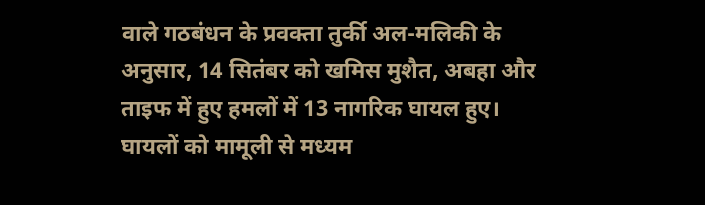वाले गठबंधन के प्रवक्ता तुर्की अल-मलिकी के अनुसार, 14 सितंबर को खमिस मुशैत, अबहा और ताइफ में हुए हमलों में 13 नागरिक घायल हुए। घायलों को मामूली से मध्यम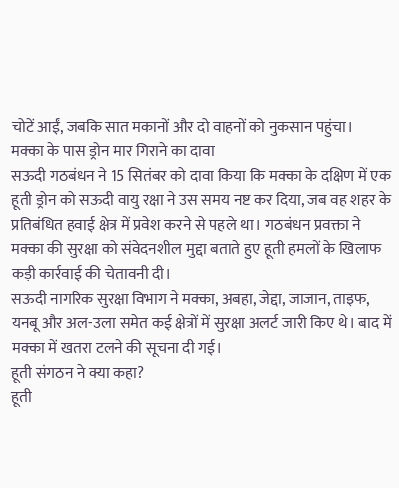चोटें आईं, जबकि सात मकानों और दो वाहनों को नुकसान पहुंचा।
मक्का के पास ड्रोन मार गिराने का दावा
सऊदी गठबंधन ने 15 सितंबर को दावा किया कि मक्का के दक्षिण में एक हूती ड्रोन को सऊदी वायु रक्षा ने उस समय नष्ट कर दिया, जब वह शहर के प्रतिबंधित हवाई क्षेत्र में प्रवेश करने से पहले था। गठबंधन प्रवक्ता ने मक्का की सुरक्षा को संवेदनशील मुद्दा बताते हुए हूती हमलों के खिलाफ कड़ी कार्रवाई की चेतावनी दी।
सऊदी नागरिक सुरक्षा विभाग ने मक्का, अबहा, जेद्दा, जाजान, ताइफ, यनबू और अल-उला समेत कई क्षेत्रों में सुरक्षा अलर्ट जारी किए थे। बाद में मक्का में खतरा टलने की सूचना दी गई।
हूती संगठन ने क्या कहा?
हूती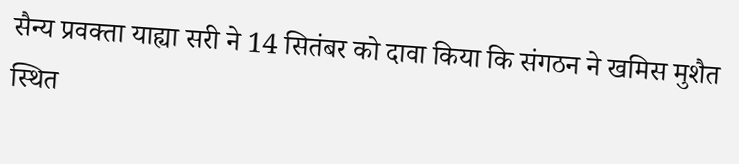सैन्य प्रवक्ता याह्या सरी ने 14 सितंबर को दावा किया कि संगठन ने खमिस मुशैत स्थित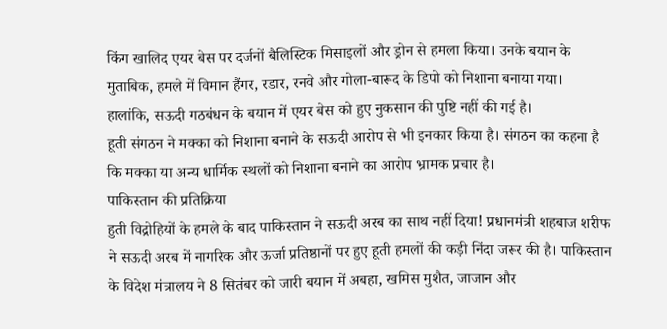किंग खालिद एयर बेस पर दर्जनों बैलिस्टिक मिसाइलों और ड्रोन से हमला किया। उनके बयान के मुताबिक, हमले में विमान हैंगर, रडार, रनवे और गोला-बारूद के डिपो को निशाना बनाया गया।
हालांकि, सऊदी गठबंधन के बयान में एयर बेस को हुए नुकसान की पुष्टि नहीं की गई है।
हूती संगठन ने मक्का को निशाना बनाने के सऊदी आरोप से भी इनकार किया है। संगठन का कहना है कि मक्का या अन्य धार्मिक स्थलों को निशाना बनाने का आरोप भ्रामक प्रचार है।
पाकिस्तान की प्रतिक्रिया
हुती विद्रोहियों के हमले के बाद पाकिस्तान ने सऊदी अरब का साथ नहीं दिया! प्रधानमंत्री शहबाज शरीफ ने सऊदी अरब में नागरिक और ऊर्जा प्रतिष्ठानों पर हुए हूती हमलों की कड़ी निंदा जरूर की है। पाकिस्तान के विदेश मंत्रालय ने 8 सितंबर को जारी बयान में अबहा, खमिस मुशैत, जाजान और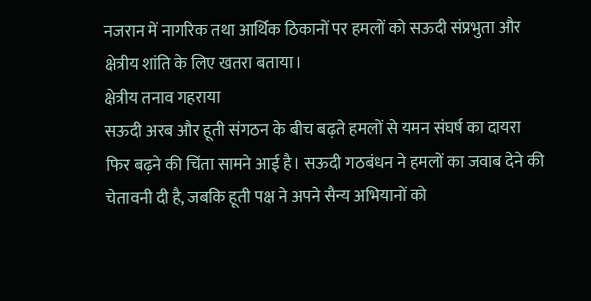नजरान में नागरिक तथा आर्थिक ठिकानों पर हमलों को सऊदी संप्रभुता और क्षेत्रीय शांति के लिए खतरा बताया।
क्षेत्रीय तनाव गहराया
सऊदी अरब और हूती संगठन के बीच बढ़ते हमलों से यमन संघर्ष का दायरा फिर बढ़ने की चिंता सामने आई है। सऊदी गठबंधन ने हमलों का जवाब देने की चेतावनी दी है, जबकि हूती पक्ष ने अपने सैन्य अभियानों को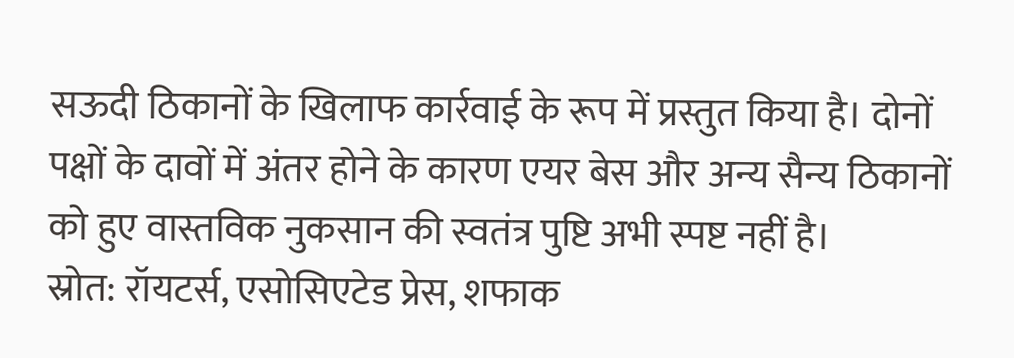सऊदी ठिकानों के खिलाफ कार्रवाई के रूप में प्रस्तुत किया है। दोनों पक्षों के दावों में अंतर होने के कारण एयर बेस और अन्य सैन्य ठिकानों को हुए वास्तविक नुकसान की स्वतंत्र पुष्टि अभी स्पष्ट नहीं है।
स्रोत: रॉयटर्स, एसोसिएटेड प्रेस, शफाक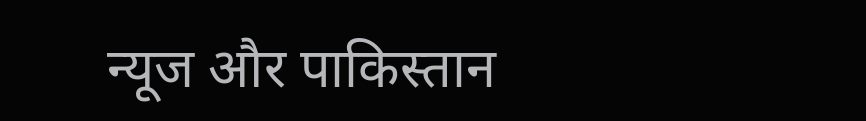न्यूज और पाकिस्तान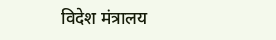विदेश मंत्रालय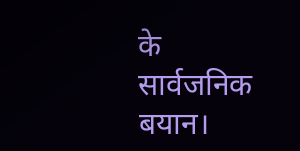के सार्वजनिक बयान।